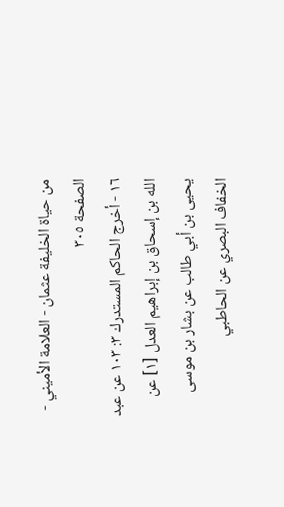من حياة الخليفة عثمان - العلامة الأميني - الصفحة ٣٠٥
١٦ - أخرج الحاكم المستدرك ٣: ١٠٣ عن عبد الله بن إسحاق بن إبراهيم العدل [١] عن يحيى بن أبي طالب عن بشار بن موسى الخفاف البصري عن الحاطبي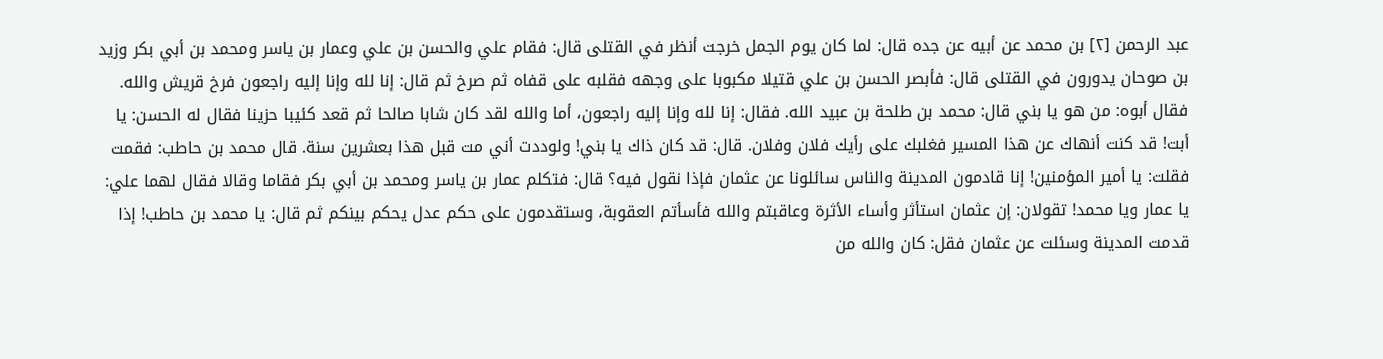عبد الرحمن [٢] بن محمد عن أبيه عن جده قال: لما كان يوم الجمل خرجت أنظر في القتلى قال: فقام علي والحسن بن علي وعمار بن ياسر ومحمد بن أبي بكر وزيد بن صوحان يدورون في القتلى قال: فأبصر الحسن بن علي قتيلا مكبوبا على وجهه فقلبه على قفاه ثم صرخ ثم قال: إنا لله وإنا إليه راجعون فرخ قريش والله. فقال أبوه: من هو يا بني قال: محمد بن طلحة بن عبيد الله. فقال: إنا لله وإنا إليه راجعون، أما والله لقد كان شابا صالحا ثم قعد كئيبا حزينا فقال له الحسن: يا أبت! قد كنت أنهاك عن هذا المسير فغلبك على رأيك فلان وفلان. قال: قد كان ذاك يا بني! ولوددت أني مت قبل هذا بعشرين سنة. قال محمد بن حاطب: فقمت فقلت: يا أمير المؤمنين! إنا قادمون المدينة والناس سائلونا عن عثمان فإذا نقول فيه؟ قال: فتكلم عمار بن ياسر ومحمد بن أبي بكر فقاما وقالا فقال لهما علي: يا عمار ويا محمد! تقولان: إن عثمان استأثر وأساء الأثرة وعاقبتم والله فأسأتم العقوبة، وستقدمون على حكم عدل يحكم بينكم ثم قال: يا محمد بن حاطب! إذا قدمت المدينة وسئلت عن عثمان فقل: كان والله من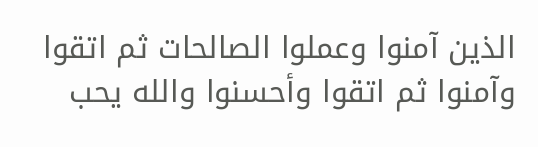الذين آمنوا وعملوا الصالحات ثم اتقوا وآمنوا ثم اتقوا وأحسنوا والله يحب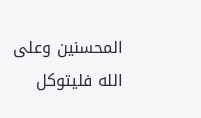المحسنين وعلى الله فليتوكل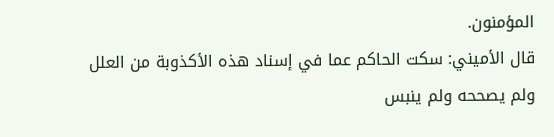المؤمنون.
قال الأميني: سكت الحاكم عما في إسناد هذه الأكذوبة من العلل ولم يصححه ولم ينبس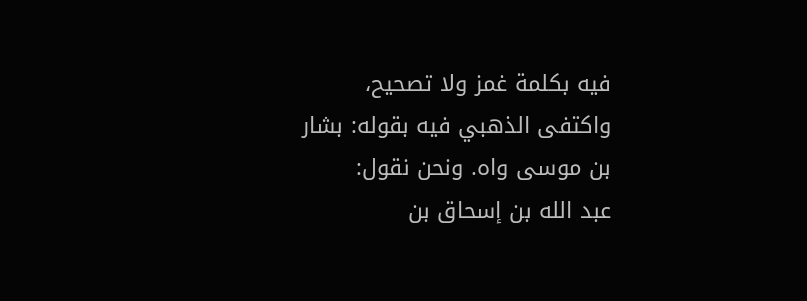فيه بكلمة غمز ولا تصحيح، واكتفى الذهبي فيه بقوله: بشار بن موسى واه. ونحن نقول:
عبد الله بن إسحاق بن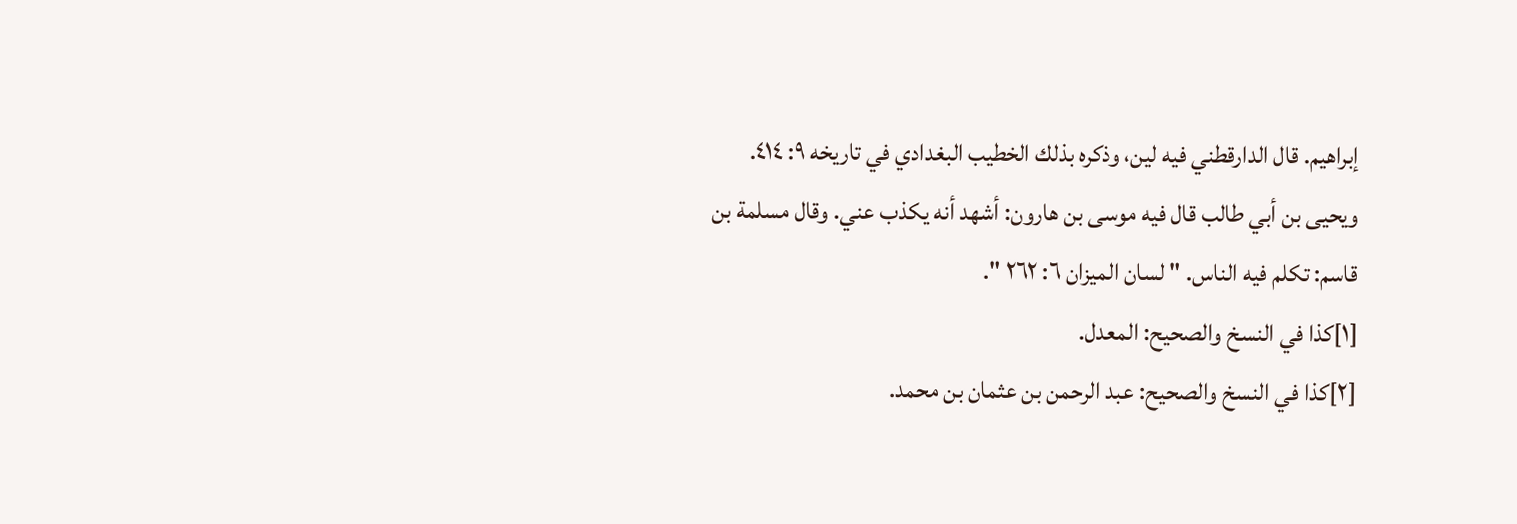إبراهيم. قال الدارقطني فيه لين، وذكره بذلك الخطيب البغدادي في تاريخه ٩: ٤١٤.
ويحيى بن أبي طالب قال فيه موسى بن هارون: أشهد أنه يكذب عني. وقال مسلمة بن قاسم: تكلم فيه الناس. " لسان الميزان ٦: ٢٦٢ ".
[١]كذا في النسخ والصحيح: المعدل.
[٢]كذا في النسخ والصحيح: عبد الرحمن بن عثمان بن محمد.